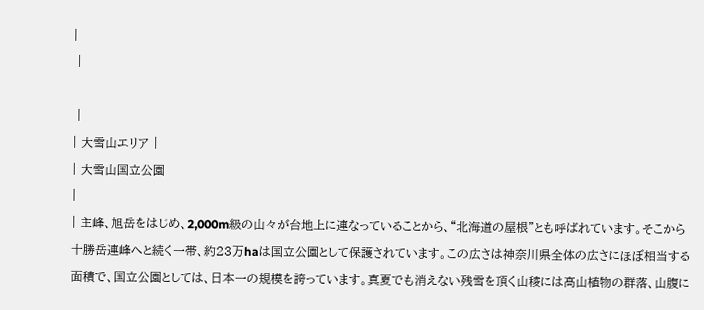|
 |

 |
| 大雪山エリア |
| 大雪山国立公園
|
| 主峰、旭岳をはじめ、2,000m級の山々が台地上に連なっていることから、“北海道の屋根"とも呼ばれています。そこから十勝岳連峰へと続く一帯、約23万haは国立公園として保護されています。この広さは神奈川県全体の広さにほぼ相当する面積で、国立公園としては、日本一の規模を誇っています。真夏でも消えない残雪を頂く山稜には高山植物の群落、山腹に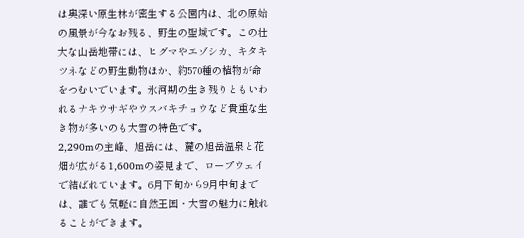は奥深い原生林が密生する公園内は、北の原始の風景が今なお残る、野生の聖域です。この壮大な山岳地帯には、ヒグマやエゾシカ、キタキツネなどの野生動物ほか、約570種の植物が命をつむいでいます。氷河期の生き残りともいわれるナキウサギやウスバキチョウなど貴重な生き物が多いのも大雪の特色です。
2,290mの主峰、旭岳には、麓の旭岳温泉と花畑が広がる1,600mの姿見まで、ロープウェイで結ばれています。6月下旬から9月中旬までは、誰でも気軽に自然王国・大雪の魅力に触れることができます。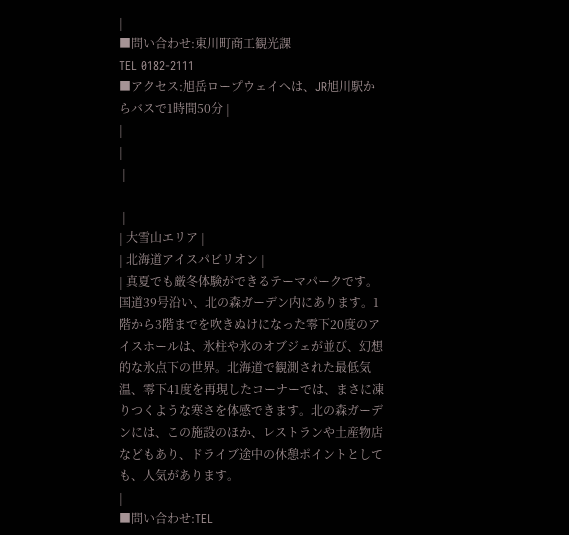|
■問い合わせ:東川町商工観光課
TEL 0182-2111
■アクセス:旭岳ロープウェイへは、JR旭川駅からバスで1時間50分 |
|
|
 |

 |
| 大雪山エリア |
| 北海道アイスパビリオン |
| 真夏でも厳冬体験ができるテーマパークです。国道39号沿い、北の森ガーデン内にあります。1階から3階までを吹きぬけになった零下20度のアイスホールは、氷柱や氷のオブジェが並び、幻想的な氷点下の世界。北海道で観測された最低気温、零下41度を再現したコーナーでは、まさに凍りつくような寒さを体感できます。北の森ガーデンには、この施設のほか、レストランや土産物店などもあり、ドライブ途中の休憩ポイントとしても、人気があります。
|
■問い合わせ:TEL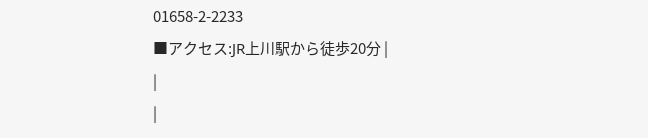01658-2-2233
■アクセス:JR上川駅から徒歩20分 |
|
|